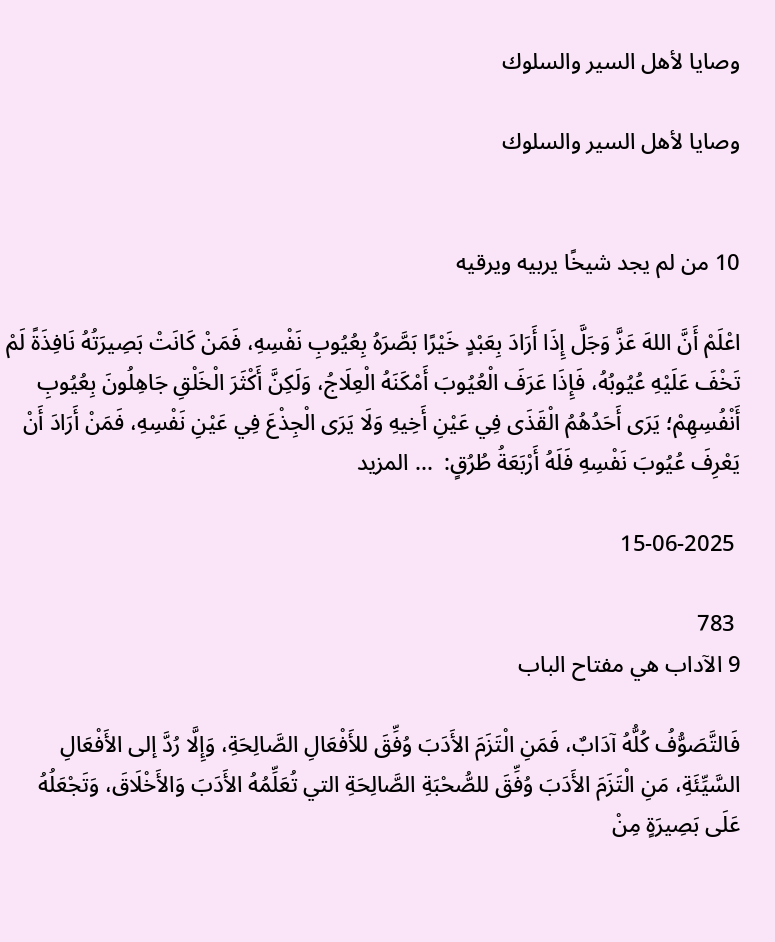وصايا لأهل السير والسلوك

وصايا لأهل السير والسلوك


10 من لم يجد شيخًا يربيه ويرقيه

اعْلَمْ أَنَّ اللهَ عَزَّ وَجَلَّ إِذَا أَرَادَ بِعَبْدٍ خَيْرًا بَصَّرَهُ بِعُيُوبِ نَفْسِهِ، فَمَنْ كَانَتْ بَصِيرَتُهُ نَافِذَةً لَمْ تَخْفَ عَلَيْهِ عُيُوبُهُ، فَإِذَا عَرَفَ الْعُيُوبَ أَمْكَنَهُ الْعِلَاجُ، وَلَكِنَّ أَكْثَرَ الْخَلْقِ جَاهِلُونَ بِعُيُوبِ أَنْفُسِهِمْ؛ يَرَى أَحَدُهُمُ الْقَذَى فِي عَيْنِ أَخِيهِ وَلَا يَرَى الْجِذْعَ فِي عَيْنِ نَفْسِهِ، فَمَنْ أَرَادَ أَنْ يَعْرِفَ عُيُوبَ نَفْسِهِ فَلَهُ أَرْبَعَةُ طُرُقٍ:  ... المزيد

 15-06-2025

 783
9 الآداب هي مفتاح الباب

فَالتَّصَوُّفُ كُلُّهُ آدَابٌ، فَمَنِ الْتَزَمَ الأَدَبَ وُفِّقَ للأَفْعَالِ الصَّالِحَةِ، وَإِلَّا رُدَّ إلى الأَفْعَالِ السَّيِّئَةِ، مَنِ الْتَزَمَ الأَدَبَ وُفِّقَ للصُّحْبَةِ الصَّالِحَةِ التي تُعَلِّمُهُ الأَدَبَ وَالأَخْلَاقَ، وَتَجْعَلُهُ عَلَى بَصِيرَةٍ مِنْ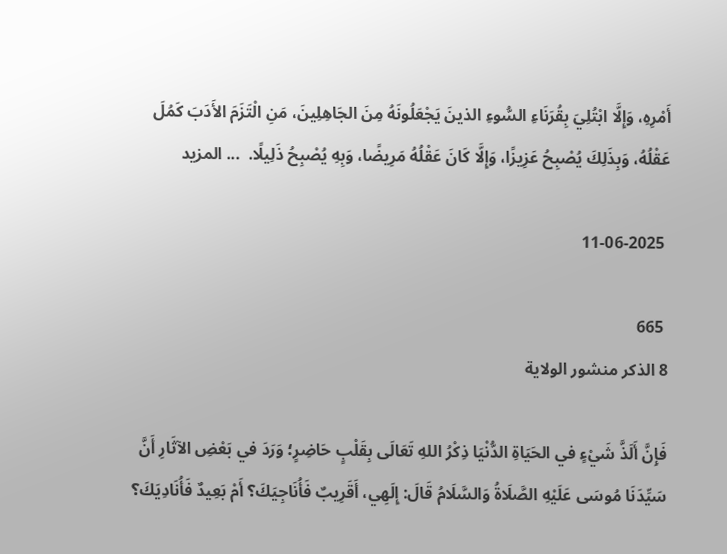أَمْرِهِ، وَإِلَّا ابْتُلِيَ بِقُرَنَاءِ السُّوءِ الذينَ يَجْعَلُونَهُ مِنَ الجَاهِلِينَ، مَنِ الْتَزَمَ الأَدَبَ كَمُلَ عَقْلُهُ، وَبِذَلِكَ يُصْبِحُ عَزِيزًا، وَإِلَّا كَانَ عَقْلُهُ مَرِيضًا، وَبِهِ يُصْبِحُ ذَلِيلًا.  ... المزيد

 11-06-2025

 665
8 الذكر منشور الولاية

فَإِنَّ أَلَذَّ شَيْءٍ في الحَيَاةِ الدُّنْيَا ذِكْرُ اللهِ تَعَالَى بِقَلْبٍ حَاضِرٍ؛ وَرَدَ في بَعْضِ الآثَارِ أَنَّ سَيِّدَنَا مُوسَى عَلَيْهِ الصَّلَاةُ وَالسَّلَامُ قَالَ: إِلَهِي، أَقَرِيبٌ فَأُنَاجِيَكَ؟ أَمْ بَعِيدٌ فَأُنَادِيَكَ؟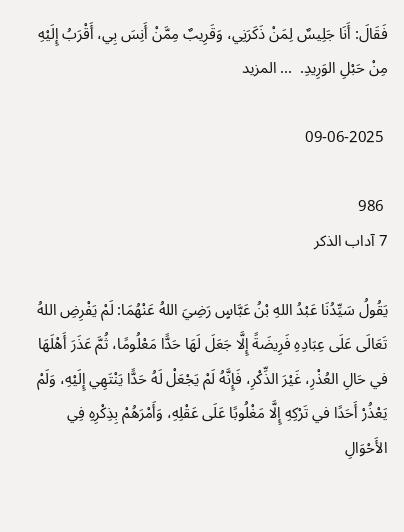فَقَالَ: أَنَا جَلِيسٌ لِمَنْ ذَكَرَنِي، وَقَرِيبٌ مِمَّنْ أَنِسَ بِي، أَقْرَبُ إِلَيْهِ مِنْ حَبْلِ الوَرِيدِ.  ... المزيد

 09-06-2025

 986
7 آداب الذكر

يَقُولُ سَيِّدُنَا عَبْدُ اللهِ بْنُ عَبَّاسٍ رَضِيَ اللهُ عَنْهُمَا: لَمْ يَفْرِضِ اللهُ تَعَالَى عَلَى عِبَادِهِ فَرِيضَةً إِلَّا جَعَلَ لَهَا حَدًّا مَعْلُومًا، ثُمَّ عَذَرَ أَهْلَهَا في حَالِ العُذْرِ، غَيْرَ الذِّكْرِ، فَإِنَّهُ لَمْ يَجْعَلْ لَهُ حَدًّا يَنْتَهِي إِلَيْهِ، وَلَمْ يَعْذُرْ أَحَدًا في تَرْكِهِ إِلَّا مَغْلُوبًا عَلَى عَقْلِهِ، وَأَمْرَهُمْ بِذِكْرِهِ فِي الأَحْوَالِ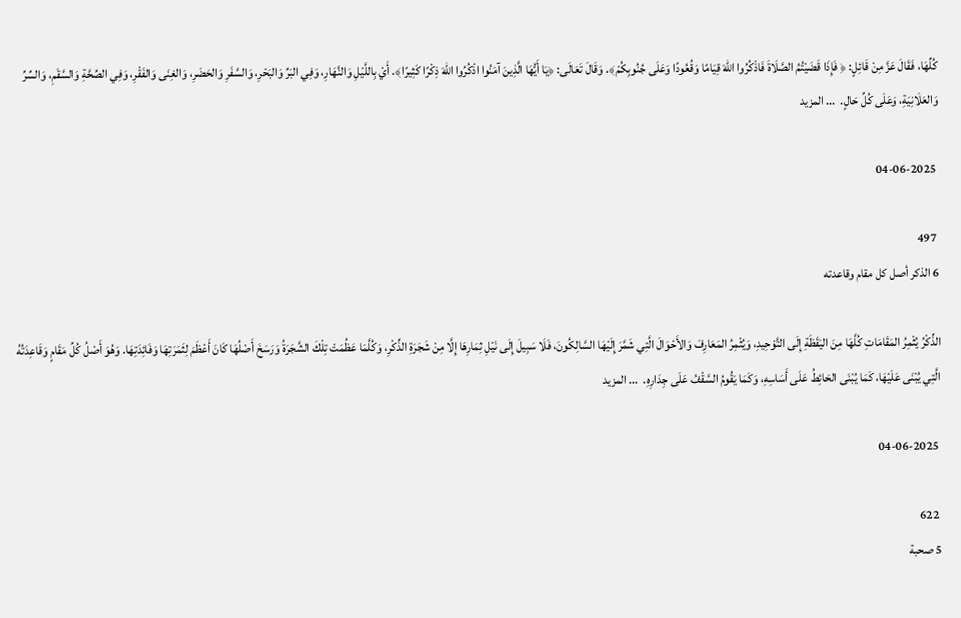كُلِّهَا، فَقَالَ عَزَّ مِنْ قَائِلٍ: ﴿ فَإِذَا قَضَيْتُمُ الصَّلَاةَ فَاذْكُرُوا اللهَ قِيَامًا وَقُعُودًا وَعَلَى جُنُوبِكُمْ﴾. وَقَالَ تَعَالَى: ﴿يَا أَيُّهَا الَّذِينَ آمَنُوا اذْكُرُوا اللهَ ذِكْرًا كَثِيرًا﴾. أَيْ بِاللَّيْلِ وَالنَّهَارِ، وَفِي البَرِّ وَالبَحْرِ، وَالسَّفَرِ وَالحَضَرِ، وَالغِنَى وَالفَقْرِ، وَفِي الصِّحَّةِ وَالسَّقَمِ، وَالسِّرِّ وَالعَلَانِيَةِ، وَعَلَى كُلِّ حَالٍ.  ... المزيد

 04-06-2025

 497
6 الذكر أصل كل مقام وقاعدته

الذِّكْرُ يُثْمِرُ المَقَامَاتِ كُلَّهَا مِنَ اليَقَظَةِ إِلَى التَّوْحِيدِ، وَيُثْمِرُ المَعَارِفَ وَالأَحْوَالَ الَّتِي شَمَّرَ إِلَيْهَا السَّالِكُونَ، فَلَا سَبِيلَ إِلَى نَيْلِ ثِمَارِهَا إِلَّا مِنْ شَجَرَةِ الذِّكْرِ، وَكُلَّمَا عَظُمَتْ تِلْكَ الشَّجَرَةُ وَرَسَخَ أَصْلُهَا كَانَ أَعْظَمَ لِثَمَرَتِهَا وَفَائِدَتِهَا. وَهُوَ أَصْلُ كُلِّ مَقَامٍ وَقَاعِدَتُهُ الَّتِي يُبْنَى عَلَيْهَا، كَمَا يُبْنَى الحَائِطُ عَلَى أَسَاسِهِ، وَكَمَا يَقُومُ السَّقْفُ عَلَى جِدَارِهِ.  ... المزيد

 04-06-2025

 622
5 صحبة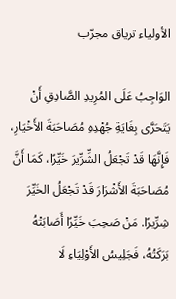الأولياء ترياق مجرّب

الوَاجِبُ عَلَى المُرِيدِ الصَّادِقِ أَنْ يَتَحَرَّى بِغَايَةِ جُهْدِهِ مُصَاحَبَةَ الأَخْيَارِ، فَإِنَّهَا قَدْ تَجْعَلُ الشِّرِّيرَ خَيِّرًا، كَمَا أَنَّ مُصَاحَبَةَ الأَشْرَارَ قَدْ تَجْعَلُ الخَيِّرَ شِرِّيرًا. مَنْ صَحِبَ خَيِّرًا أَصَابَتْهُ بَرَكَتُهُ، فَجَلِيسُ الأَوْلِيَاءِ لَا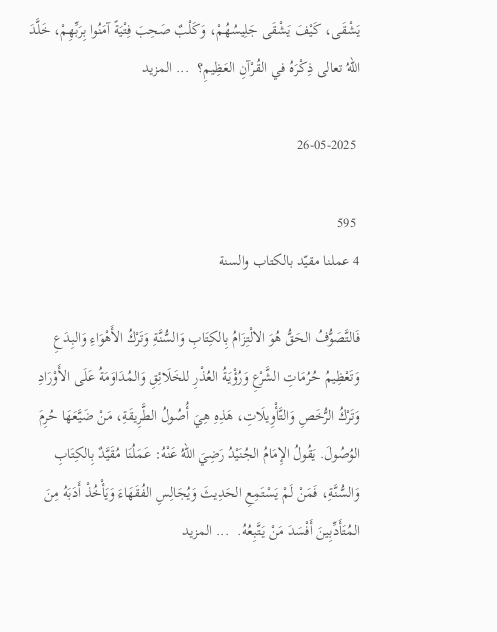يَشْقَى، كَيْفَ يَشْقَى جَلِيسُهُمْ، وَكَلْبٌ صَحِبَ فِتْيَةً آمَنُوا بِرَبِّهِمْ، خَلَّدَ اللهُ تعالى ذِكْرَهُ في القُرْآنِ العَظِيمِ؟  ... المزيد

 26-05-2025

 595
4 عملنا مقيّد بالكتاب والسنة

فَالتَّصَوُّفُ الحَقُّ هُوَ الالْتِزَامُ بِالكِتَابِ وَالسُّنَّةِ وَتَرْكُ الأَهْوَاءِ وَالبِدَعِ وَتَعْظِيمُ حُرُمَاتِ الشَّرْعِ وَرُؤْيَةُ العُذْرِ للخَلَائِقِ وَالمُدَاوَمَةُ عَلَى الأَوْرَادِ وَتَرْكُ الرُّخَصِ وَالتَّأْوِيلَاتِ، هَذِهِ هِيَ أُصُولُ الطَّرِيقَةِ، مَنْ ضَيَّعَهَا حُرِمَ الوُصُولَ. يَقُولُ الإِمَامُ الجُنَيْدُ رَضِيَ اللهُ عَنْهُ: عَمَلُنَا مُقَيَّدٌ بِالكِتَابِ وَالسُّنَّةِ، فَمَنْ لَمْ يَسْتَمِعِ الحَدِيثَ وَيُجَالِسِ الفُقَهَاءَ وَيَأْخُذْ أَدَبَهُ مِنَ المُتَأَدِّبِينَ أَفْسَدَ مَنْ يَتَّبِعُهُ.  ... المزيد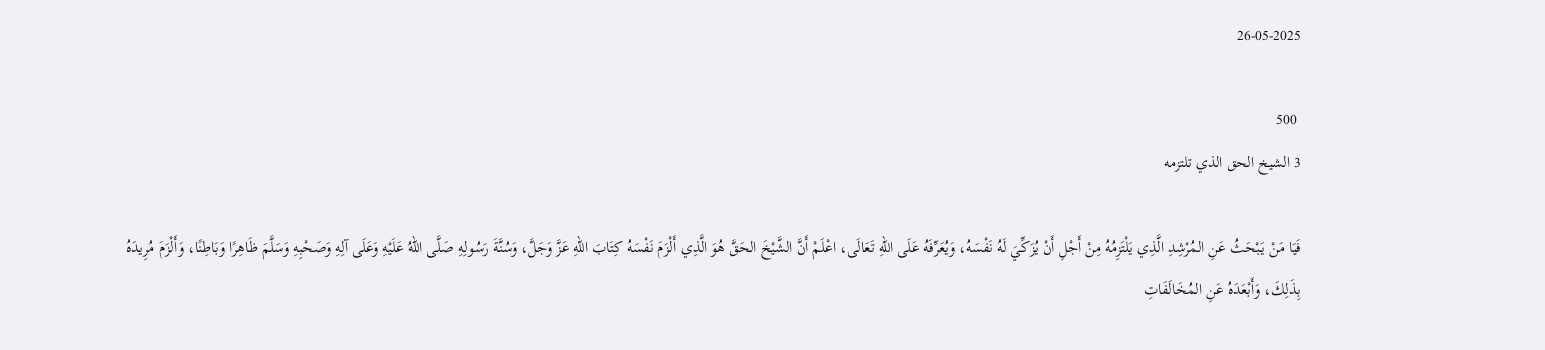26-05-2025

 500
3 الشيخ الحق الذي تلتزمه

فَيَا مَنْ يَبْحَثُ عَنِ المُرْشِدِ الَّذِي يَلْتَزِمُهُ مِنْ أَجْلِ أَنْ يُزَكِّيَ لَهُ نَفْسَهُ، وَيُعَرِّفَهُ عَلَى اللهِ تَعَالَى، اعْلَمْ أَنَّ الشَّيْخَ الحَقَّ هُوَ الَّذِي أَلْزَمَ نَفْسَهُ كِتَابَ اللهِ عَزَّ وَجَلَّ، وَسُنَّةَ رَسُولِهِ صَلَّى اللهُ عَلَيْهِ وَعَلَى آلِهِ وَصَحْبِهِ وَسَلَّمَ ظَاهِرًا وَبَاطِنًا، وَأَلْزَمَ مُرِيدَهُ بِذَلِكَ، وَأَبْعَدَهُ عَنِ المُخَالَفَاتِ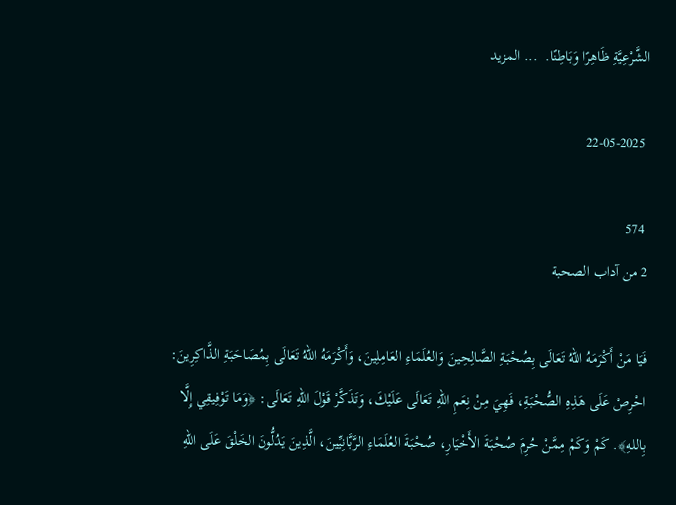الشَّرْعِيَّةِ ظَاهِرًا وَبَاطِنًا.  ... المزيد

 22-05-2025

 574
2 من آداب الصحبة

فَيَا مَنْ أَكْرَمَهُ اللهُ تَعَالَى بِصُحْبَةِ الصَّالِحِينَ وَالعُلَمَاءِ العَامِلِينَ، وَأَكْرَمَهُ اللهُ تَعَالَى بِمُصَاحَبَةِ الذَّاكِرِينَ: احْرِصْ عَلَى هَذِهِ الصُّحْبَةِ، فَهِيَ مِنْ نِعَمِ اللهِ تَعَالَى عَلَيْكَ، وَتَذَكَّرْ قَوْلَ اللهِ تَعَالَى: ﴿وَمَا تَوْفِيقِي إِلَّا بِاللهِ﴾. كَمْ وَكَمْ مِمَّنْ حُرِمَ صُحْبَةَ الأَخْيَارِ، صُحْبَةَ العُلَمَاءِ الرَّبَّانِيِّينَ، الَّذِينَ يَدُلُّونَ الخَلْقَ عَلَى اللهِ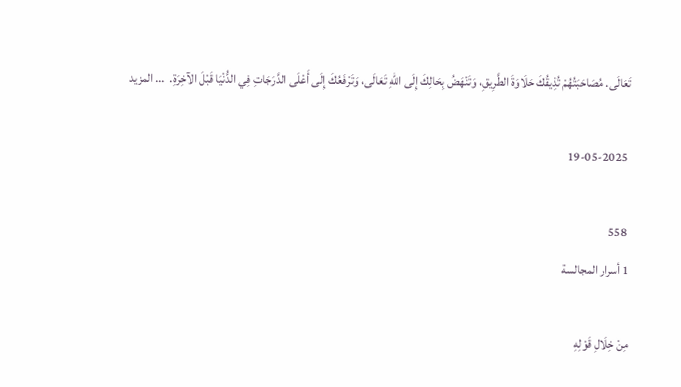تَعَالَى. مُصَاحَبَتُهُمْ تُذِيقُكَ حَلَاوَةَ الطَّرِيقِ، وَتَنْهَضُ بِحَالِكَ إِلَى اللهِ تَعَالَى، وَتَرْفَعُكَ إِلَى أَعْلَى الدَّرَجَاتِ فِي الدُّنْيَا قَبْلَ الآخِرَةِ.  ... المزيد

 19-05-2025

 558
1 أسرار المجالسة

مِنْ خِلَالِ قَوْلِهِ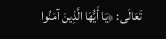تَعَالَى: ﴿يَا أَيُّهَا الَّذِينَ آمَنُوا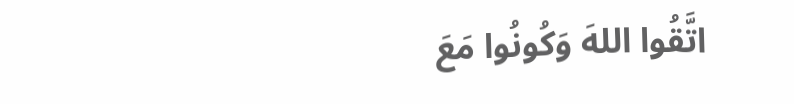اتَّقُوا اللهَ وَكُونُوا مَعَ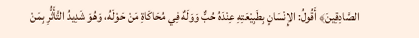الصَّادِقِينَ﴾ أَقُولُ: الإِنْسَانٍ بِطَبِيْعَتِهِ عِنْدَهُ حُبٌّ وَوَلَهٌ فِي مُحَاكَاةِ مَنْ حَوْلَهُ، وَهُوَ شَدِيدُ التَّأَثُّرِ بِمَنْ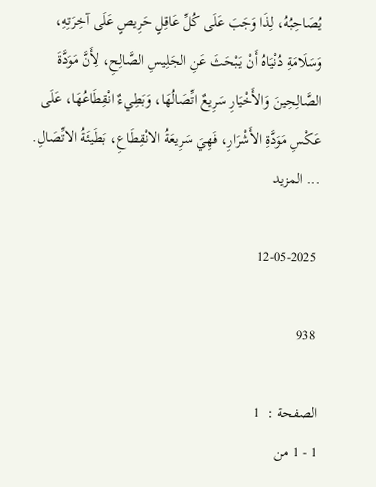يُصَاحِبُهُ، لِذَا وَجَبَ عَلَى كُلِّ عَاقِلٍ حَرِيصٍ عَلَى آخِرَتِهِ، وَسَلَامَةِ دُنْيَاهُ أَنْ يَبْحَثَ عَنِ الجَلِيسِ الصَّالِحِ، لِأَنَّ مَوَدَّةَ الصَّالِحِينَ وَالأَخْيَارِ سَرِيعٌ اتِّصَالُهَا، وَبَطِيءٌ انْقِطَاعُهَا، عَلَى عَكْسِ مَوَدَّةِ الأَشْرَارِ، فَهِيَ سَرِيعَةُ الانْقِطَاعِ، بَطَيئَةُ الاتِّصَالِ.  ... المزيد

 12-05-2025

 938

الصفحة :  1
1 - 1 من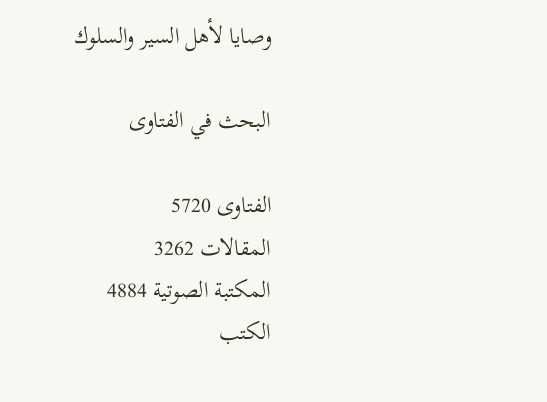وصايا لأهل السير والسلوك

البحث في الفتاوى

الفتاوى 5720
المقالات 3262
المكتبة الصوتية 4884
الكتب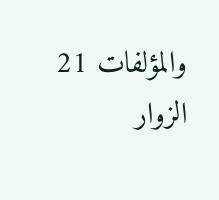والمؤلفات 21
الزوار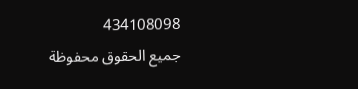434108098
جميع الحقوق محفوظة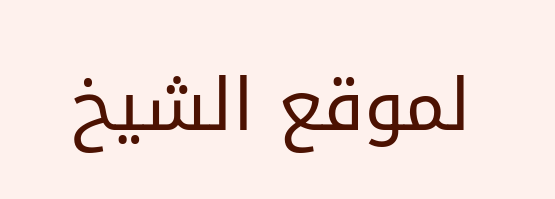لموقع الشيخ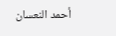أحمد النعسان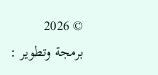© 2026
برمجة وتطوير :